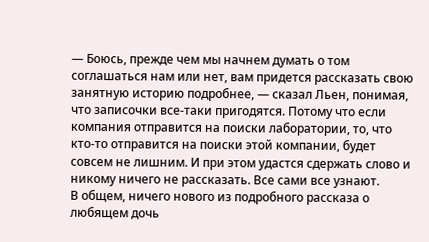— Боюсь, прежде чем мы начнем думать о том соглашаться нам или нет, вам придется рассказать свою занятную историю подробнее, — сказал Льен, понимая, что записочки все-таки пригодятся. Потому что если компания отправится на поиски лаборатории, то, что кто-то отправится на поиски этой компании, будет совсем не лишним. И при этом удастся сдержать слово и никому ничего не рассказать. Все сами все узнают.
В общем, ничего нового из подробного рассказа о любящем дочь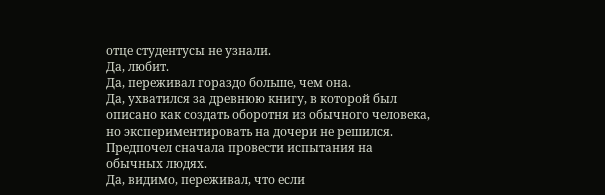отце студентусы не узнали.
Да, любит.
Да, переживал гораздо больше, чем она.
Да, ухватился за древнюю книгу, в которой был описано как создать оборотня из обычного человека, но экспериментировать на дочери не решился. Предпочел сначала провести испытания на обычных людях.
Да, видимо, переживал, что если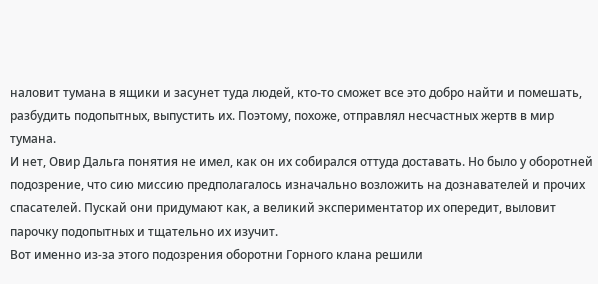наловит тумана в ящики и засунет туда людей, кто-то сможет все это добро найти и помешать, разбудить подопытных, выпустить их. Поэтому, похоже, отправлял несчастных жертв в мир тумана.
И нет, Овир Дальга понятия не имел, как он их собирался оттуда доставать. Но было у оборотней подозрение, что сию миссию предполагалось изначально возложить на дознавателей и прочих спасателей. Пускай они придумают как, а великий экспериментатор их опередит, выловит парочку подопытных и тщательно их изучит.
Вот именно из-за этого подозрения оборотни Горного клана решили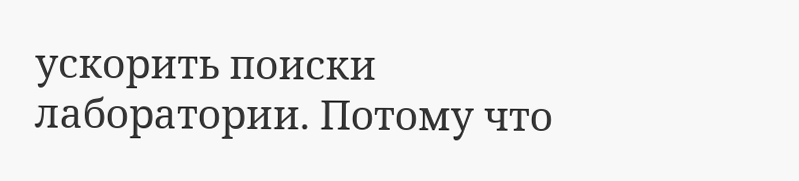ускорить поиски лаборатории. Потому что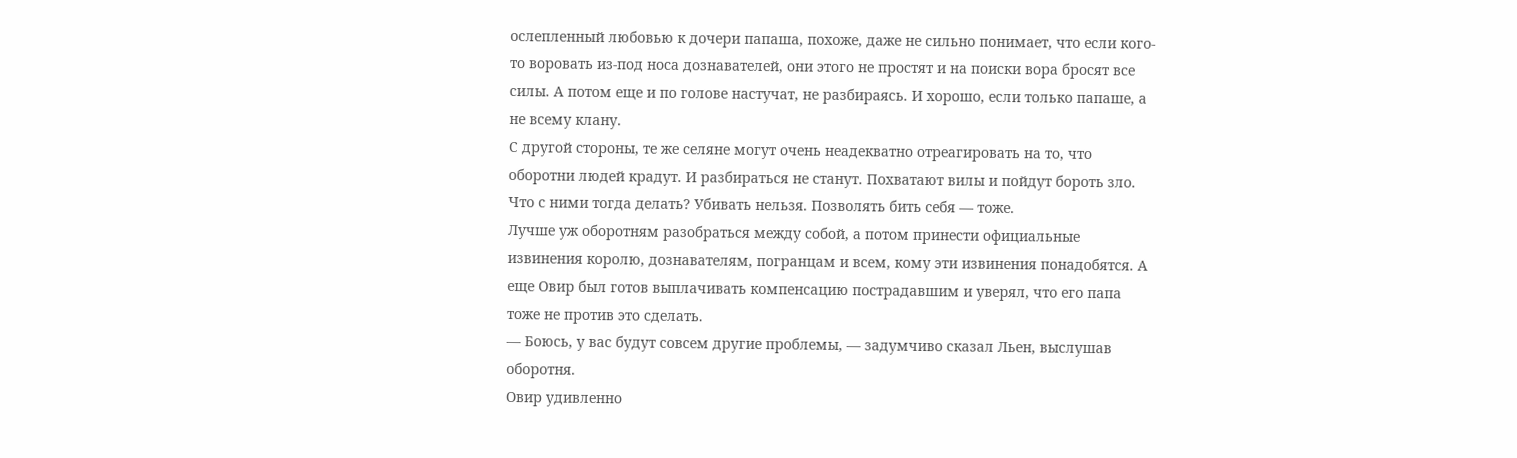ослепленный любовью к дочери папаша, похоже, даже не сильно понимает, что если кого-то воровать из-под носа дознавателей, они этого не простят и на поиски вора бросят все силы. А потом еще и по голове настучат, не разбираясь. И хорошо, если только папаше, а не всему клану.
С другой стороны, те же селяне могут очень неадекватно отреагировать на то, что оборотни людей крадут. И разбираться не станут. Похватают вилы и пойдут бороть зло.
Что с ними тогда делать? Убивать нельзя. Позволять бить себя — тоже.
Лучше уж оборотням разобраться между собой, а потом принести официальные извинения королю, дознавателям, погранцам и всем, кому эти извинения понадобятся. А еще Овир был готов выплачивать компенсацию пострадавшим и уверял, что его папа тоже не против это сделать.
— Боюсь, у вас будут совсем другие проблемы, — задумчиво сказал Льен, выслушав оборотня.
Овир удивленно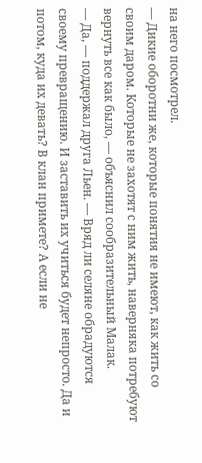на него посмотрел.
— Дикие оборотни же, которые понятия не имеют, как жить со своим даром. Которые не захотят с ним жить, наверняка потребуют вернуть все как было, — объяснил сообразительный Малак.
— Да, — поддержал друга Льен. — Вряд ли селяне обрадуются своему превращению. И заставить их учиться будет непросто. Да и потом, куда их девать? В клан примете? А если не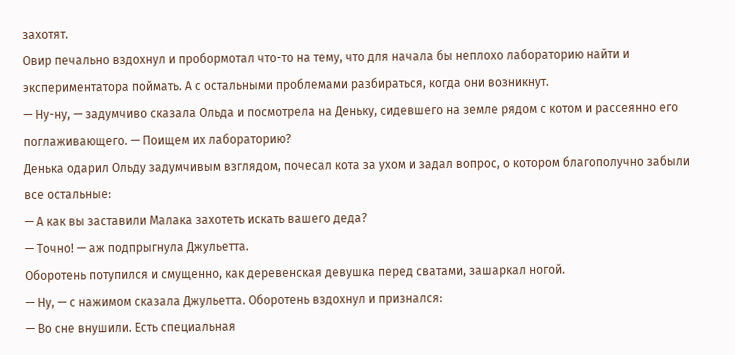захотят.
Овир печально вздохнул и пробормотал что-то на тему, что для начала бы неплохо лабораторию найти и экспериментатора поймать. А с остальными проблемами разбираться, когда они возникнут.
— Ну-ну, — задумчиво сказала Ольда и посмотрела на Деньку, сидевшего на земле рядом с котом и рассеянно его поглаживающего. — Поищем их лабораторию?
Денька одарил Ольду задумчивым взглядом, почесал кота за ухом и задал вопрос, о котором благополучно забыли все остальные:
— А как вы заставили Малака захотеть искать вашего деда?
— Точно! — аж подпрыгнула Джульетта.
Оборотень потупился и смущенно, как деревенская девушка перед сватами, зашаркал ногой.
— Ну, — с нажимом сказала Джульетта. Оборотень вздохнул и признался:
— Во сне внушили. Есть специальная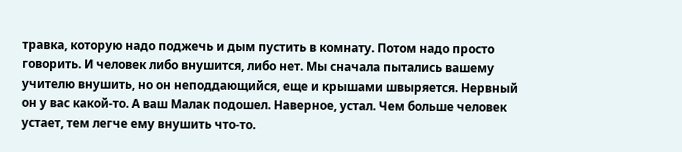травка, которую надо поджечь и дым пустить в комнату. Потом надо просто говорить. И человек либо внушится, либо нет. Мы сначала пытались вашему учителю внушить, но он неподдающийся, еще и крышами швыряется. Нервный он у вас какой-то. А ваш Малак подошел. Наверное, устал. Чем больше человек устает, тем легче ему внушить что-то.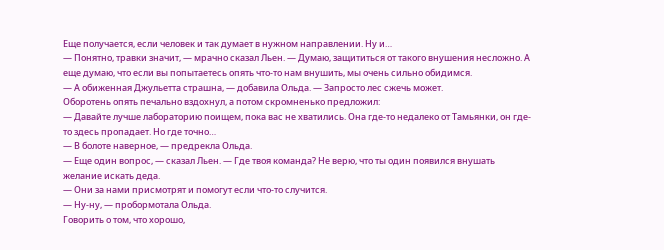Еще получается, если человек и так думает в нужном направлении. Ну и…
— Понятно, травки значит, — мрачно сказал Льен. — Думаю, защититься от такого внушения несложно. А еще думаю, что если вы попытаетесь опять что-то нам внушить, мы очень сильно обидимся.
— А обиженная Джульетта страшна, — добавила Ольда. — Запросто лес сжечь может.
Оборотень опять печально вздохнул, а потом скромненько предложил:
— Давайте лучше лабораторию поищем, пока вас не хватились. Она где-то недалеко от Тамьянки, он где-то здесь пропадает. Но где точно…
— В болоте наверное, — предрекла Ольда.
— Еще один вопрос, — сказал Льен. — Где твоя команда? Не верю, что ты один появился внушать желание искать деда.
— Они за нами присмотрят и помогут если что-то случится.
— Ну-ну, — пробормотала Ольда.
Говорить о том, что хорошо,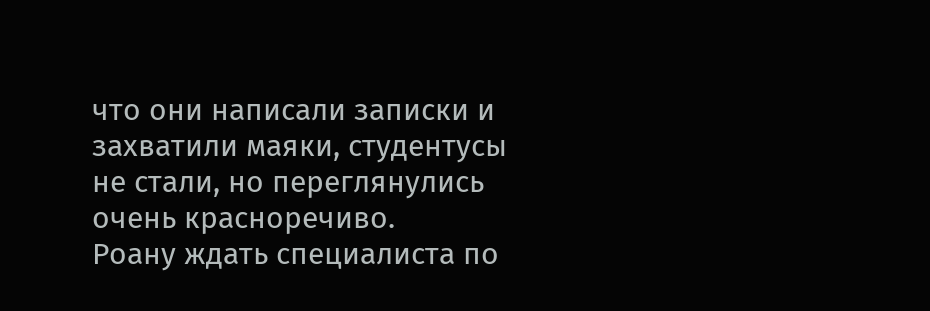что они написали записки и захватили маяки, студентусы не стали, но переглянулись очень красноречиво.
Роану ждать специалиста по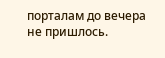порталам до вечера не пришлось.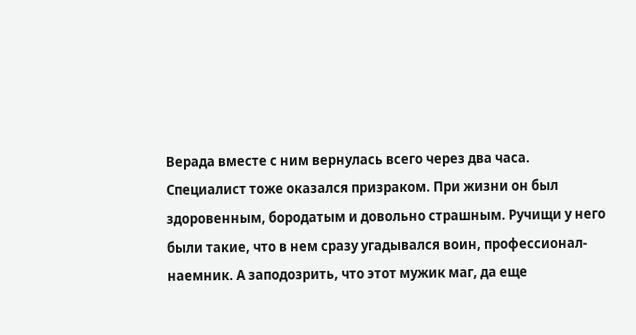Верада вместе с ним вернулась всего через два часа.
Специалист тоже оказался призраком. При жизни он был здоровенным, бородатым и довольно страшным. Ручищи у него были такие, что в нем сразу угадывался воин, профессионал-наемник. А заподозрить, что этот мужик маг, да еще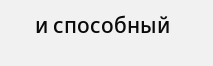и способный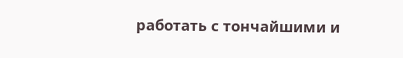работать с тончайшими и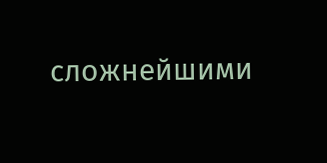сложнейшими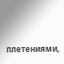плетениями,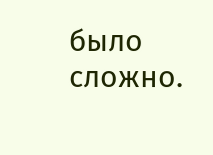было сложно.